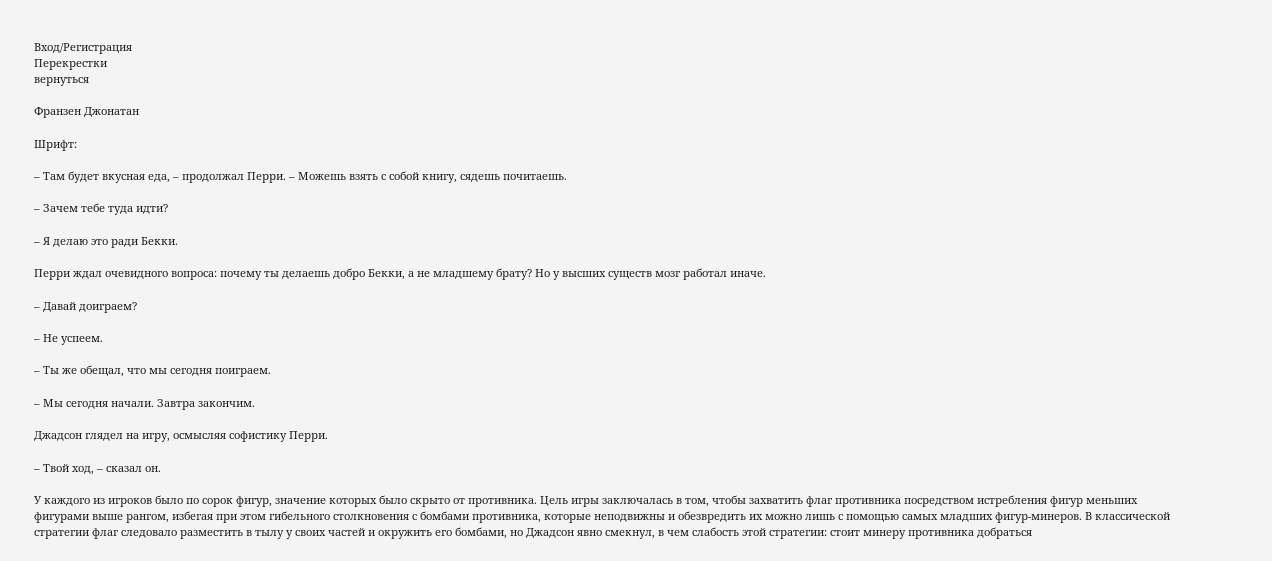Вход/Регистрация
Перекрестки
вернуться

Франзен Джонатан

Шрифт:

– Там будет вкусная еда, – продолжал Перри. – Можешь взять с собой книгу, сядешь почитаешь.

– Зачем тебе туда идти?

– Я делаю это ради Бекки.

Перри ждал очевидного вопроса: почему ты делаешь добро Бекки, а не младшему брату? Но у высших существ мозг работал иначе.

– Давай доиграем?

– Не успеем.

– Ты же обещал, что мы сегодня поиграем.

– Мы сегодня начали. Завтра закончим.

Джадсон глядел на игру, осмысляя софистику Перри.

– Твой ход, – сказал он.

У каждого из игроков было по сорок фигур, значение которых было скрыто от противника. Цель игры заключалась в том, чтобы захватить флаг противника посредством истребления фигур меньших фигурами выше рангом, избегая при этом гибельного столкновения с бомбами противника, которые неподвижны и обезвредить их можно лишь с помощью самых младших фигур-минеров. В классической стратегии флаг следовало разместить в тылу у своих частей и окружить его бомбами, но Джадсон явно смекнул, в чем слабость этой стратегии: стоит минеру противника добраться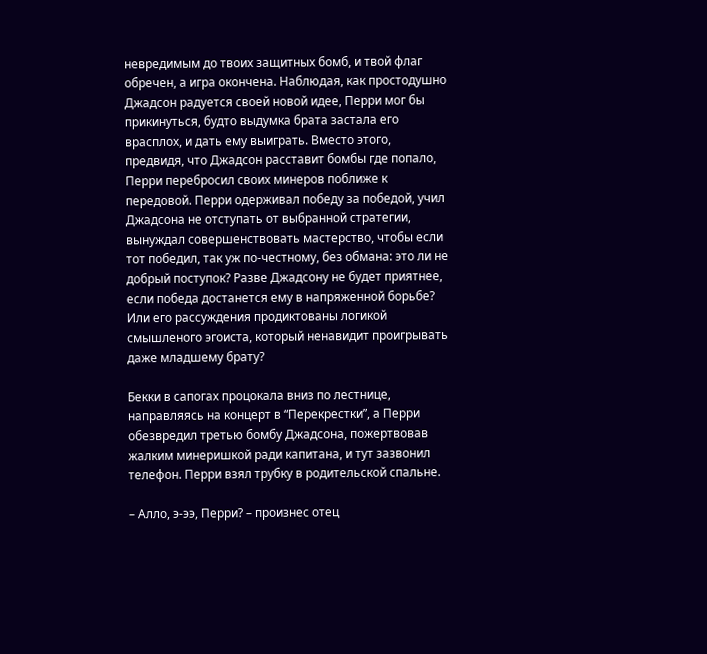невредимым до твоих защитных бомб, и твой флаг обречен, а игра окончена. Наблюдая, как простодушно Джадсон радуется своей новой идее, Перри мог бы прикинуться, будто выдумка брата застала его врасплох, и дать ему выиграть. Вместо этого, предвидя, что Джадсон расставит бомбы где попало, Перри перебросил своих минеров поближе к передовой. Перри одерживал победу за победой, учил Джадсона не отступать от выбранной стратегии, вынуждал совершенствовать мастерство, чтобы если тот победил, так уж по-честному, без обмана: это ли не добрый поступок? Разве Джадсону не будет приятнее, если победа достанется ему в напряженной борьбе? Или его рассуждения продиктованы логикой смышленого эгоиста, который ненавидит проигрывать даже младшему брату?

Бекки в сапогах процокала вниз по лестнице, направляясь на концерт в “Перекрестки”, а Перри обезвредил третью бомбу Джадсона, пожертвовав жалким минеришкой ради капитана, и тут зазвонил телефон. Перри взял трубку в родительской спальне.

– Алло, э-ээ, Перри? – произнес отец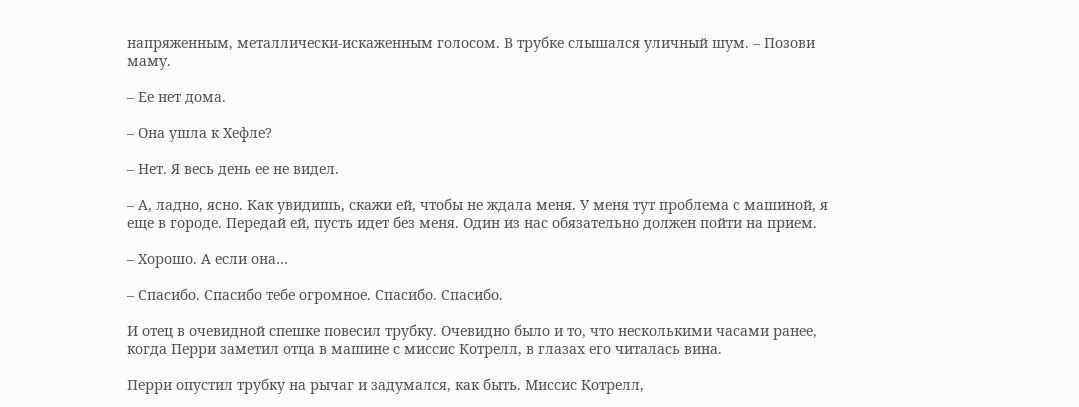напряженным, металлически-искаженным голосом. В трубке слышался уличный шум. – Позови маму.

– Ее нет дома.

– Она ушла к Хефле?

– Нет. Я весь день ее не видел.

– А, ладно, ясно. Как увидишь, скажи ей, чтобы не ждала меня. У меня тут проблема с машиной, я еще в городе. Передай ей, пусть идет без меня. Один из нас обязательно должен пойти на прием.

– Хорошо. А если она…

– Спасибо. Спасибо тебе огромное. Спасибо. Спасибо.

И отец в очевидной спешке повесил трубку. Очевидно было и то, что несколькими часами ранее, когда Перри заметил отца в машине с миссис Котрелл, в глазах его читалась вина.

Перри опустил трубку на рычаг и задумался, как быть. Миссис Котрелл,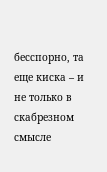бесспорно, та еще киска – и не только в скабрезном смысле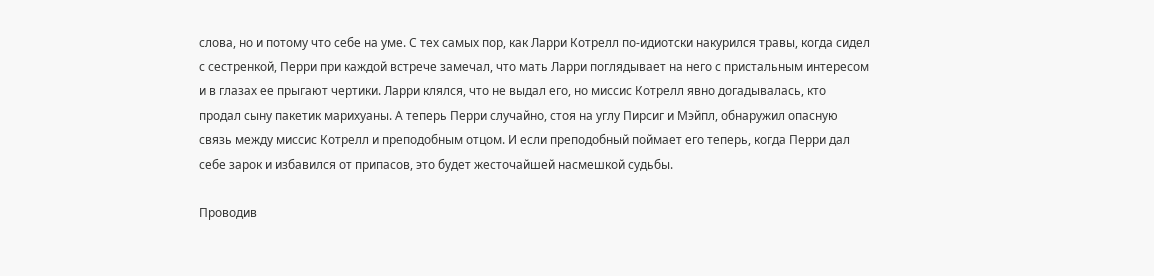слова, но и потому что себе на уме. С тех самых пор, как Ларри Котрелл по-идиотски накурился травы, когда сидел с сестренкой, Перри при каждой встрече замечал, что мать Ларри поглядывает на него с пристальным интересом и в глазах ее прыгают чертики. Ларри клялся, что не выдал его, но миссис Котрелл явно догадывалась, кто продал сыну пакетик марихуаны. А теперь Перри случайно, стоя на углу Пирсиг и Мэйпл, обнаружил опасную связь между миссис Котрелл и преподобным отцом. И если преподобный поймает его теперь, когда Перри дал себе зарок и избавился от припасов, это будет жесточайшей насмешкой судьбы.

Проводив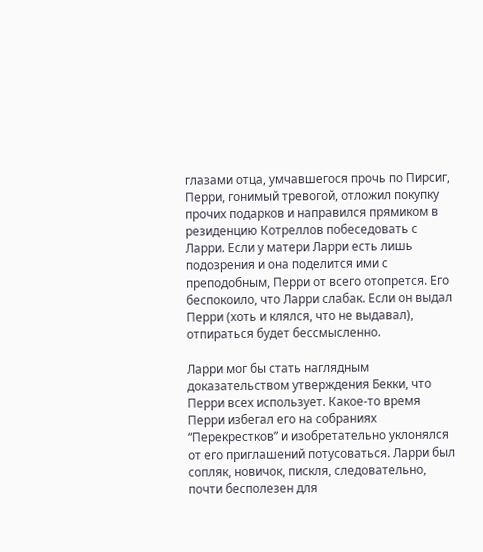глазами отца, умчавшегося прочь по Пирсиг, Перри, гонимый тревогой, отложил покупку прочих подарков и направился прямиком в резиденцию Котреллов побеседовать с Ларри. Если у матери Ларри есть лишь подозрения и она поделится ими с преподобным, Перри от всего отопрется. Его беспокоило, что Ларри слабак. Если он выдал Перри (хоть и клялся, что не выдавал), отпираться будет бессмысленно.

Ларри мог бы стать наглядным доказательством утверждения Бекки, что Перри всех использует. Какое-то время Перри избегал его на собраниях “Перекрестков” и изобретательно уклонялся от его приглашений потусоваться. Ларри был сопляк, новичок, пискля, следовательно, почти бесполезен для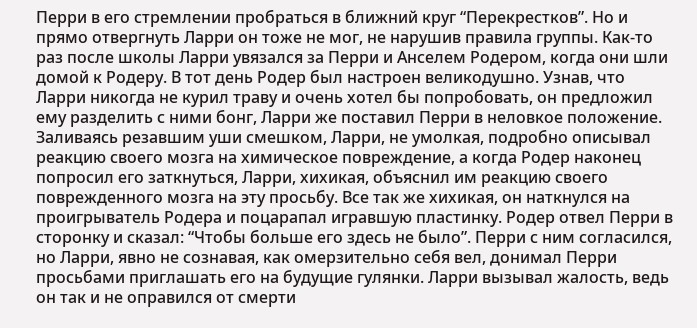Перри в его стремлении пробраться в ближний круг “Перекрестков”. Но и прямо отвергнуть Ларри он тоже не мог, не нарушив правила группы. Как-то раз после школы Ларри увязался за Перри и Анселем Родером, когда они шли домой к Родеру. В тот день Родер был настроен великодушно. Узнав, что Ларри никогда не курил траву и очень хотел бы попробовать, он предложил ему разделить с ними бонг, Ларри же поставил Перри в неловкое положение. Заливаясь резавшим уши смешком, Ларри, не умолкая, подробно описывал реакцию своего мозга на химическое повреждение, а когда Родер наконец попросил его заткнуться, Ларри, хихикая, объяснил им реакцию своего поврежденного мозга на эту просьбу. Все так же хихикая, он наткнулся на проигрыватель Родера и поцарапал игравшую пластинку. Родер отвел Перри в сторонку и сказал: “Чтобы больше его здесь не было”. Перри с ним согласился, но Ларри, явно не сознавая, как омерзительно себя вел, донимал Перри просьбами приглашать его на будущие гулянки. Ларри вызывал жалость, ведь он так и не оправился от смерти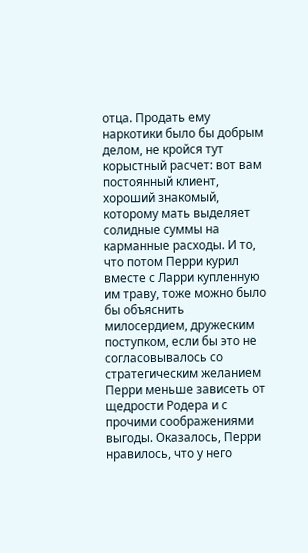отца. Продать ему наркотики было бы добрым делом, не кройся тут корыстный расчет: вот вам постоянный клиент, хороший знакомый, которому мать выделяет солидные суммы на карманные расходы. И то, что потом Перри курил вместе с Ларри купленную им траву, тоже можно было бы объяснить милосердием, дружеским поступком, если бы это не согласовывалось со стратегическим желанием Перри меньше зависеть от щедрости Родера и с прочими соображениями выгоды. Оказалось, Перри нравилось, что у него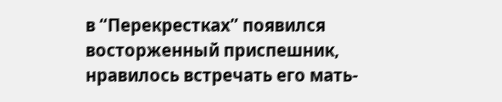в “Перекрестках” появился восторженный приспешник, нравилось встречать его мать-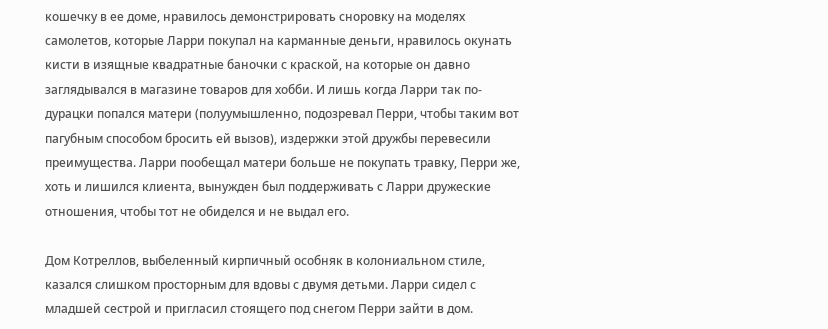кошечку в ее доме, нравилось демонстрировать сноровку на моделях самолетов, которые Ларри покупал на карманные деньги, нравилось окунать кисти в изящные квадратные баночки с краской, на которые он давно заглядывался в магазине товаров для хобби. И лишь когда Ларри так по-дурацки попался матери (полуумышленно, подозревал Перри, чтобы таким вот пагубным способом бросить ей вызов), издержки этой дружбы перевесили преимущества. Ларри пообещал матери больше не покупать травку, Перри же, хоть и лишился клиента, вынужден был поддерживать с Ларри дружеские отношения, чтобы тот не обиделся и не выдал его.

Дом Котреллов, выбеленный кирпичный особняк в колониальном стиле, казался слишком просторным для вдовы с двумя детьми. Ларри сидел с младшей сестрой и пригласил стоящего под снегом Перри зайти в дом.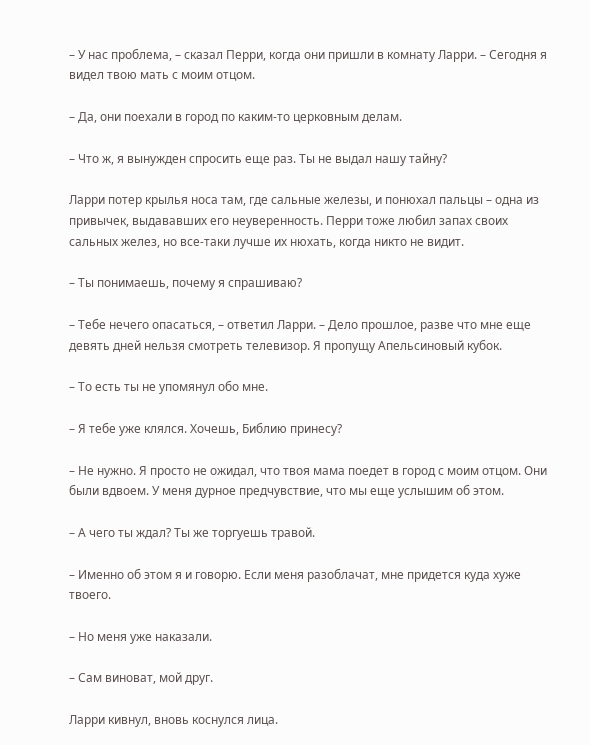– У нас проблема, – сказал Перри, когда они пришли в комнату Ларри. – Сегодня я видел твою мать с моим отцом.

– Да, они поехали в город по каким-то церковным делам.

– Что ж, я вынужден спросить еще раз. Ты не выдал нашу тайну?

Ларри потер крылья носа там, где сальные железы, и понюхал пальцы – одна из привычек, выдававших его неуверенность. Перри тоже любил запах своих сальных желез, но все-таки лучше их нюхать, когда никто не видит.

– Ты понимаешь, почему я спрашиваю?

– Тебе нечего опасаться, – ответил Ларри. – Дело прошлое, разве что мне еще девять дней нельзя смотреть телевизор. Я пропущу Апельсиновый кубок.

– То есть ты не упомянул обо мне.

– Я тебе уже клялся. Хочешь, Библию принесу?

– Не нужно. Я просто не ожидал, что твоя мама поедет в город с моим отцом. Они были вдвоем. У меня дурное предчувствие, что мы еще услышим об этом.

– А чего ты ждал? Ты же торгуешь травой.

– Именно об этом я и говорю. Если меня разоблачат, мне придется куда хуже твоего.

– Но меня уже наказали.

– Сам виноват, мой друг.

Ларри кивнул, вновь коснулся лица.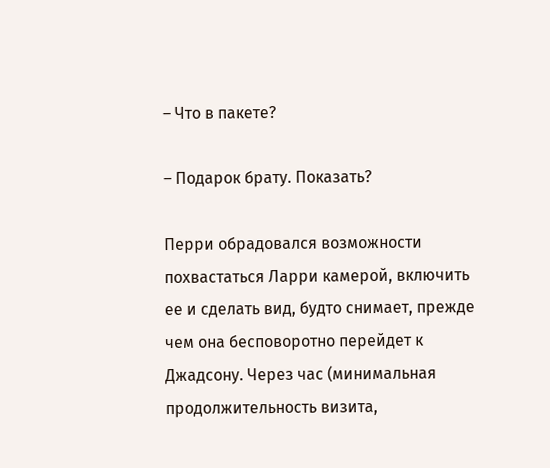– Что в пакете?

– Подарок брату. Показать?

Перри обрадовался возможности похвастаться Ларри камерой, включить ее и сделать вид, будто снимает, прежде чем она бесповоротно перейдет к Джадсону. Через час (минимальная продолжительность визита,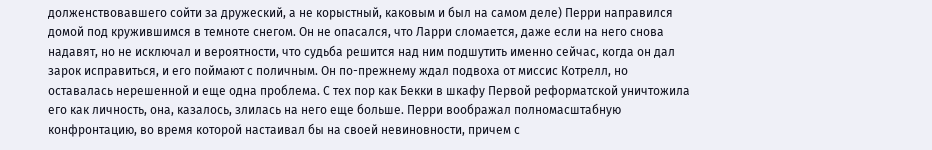долженствовавшего сойти за дружеский, а не корыстный, каковым и был на самом деле) Перри направился домой под кружившимся в темноте снегом. Он не опасался, что Ларри сломается, даже если на него снова надавят, но не исключал и вероятности, что судьба решится над ним подшутить именно сейчас, когда он дал зарок исправиться, и его поймают с поличным. Он по-прежнему ждал подвоха от миссис Котрелл, но оставалась нерешенной и еще одна проблема. С тех пор как Бекки в шкафу Первой реформатской уничтожила его как личность, она, казалось, злилась на него еще больше. Перри воображал полномасштабную конфронтацию, во время которой настаивал бы на своей невиновности, причем с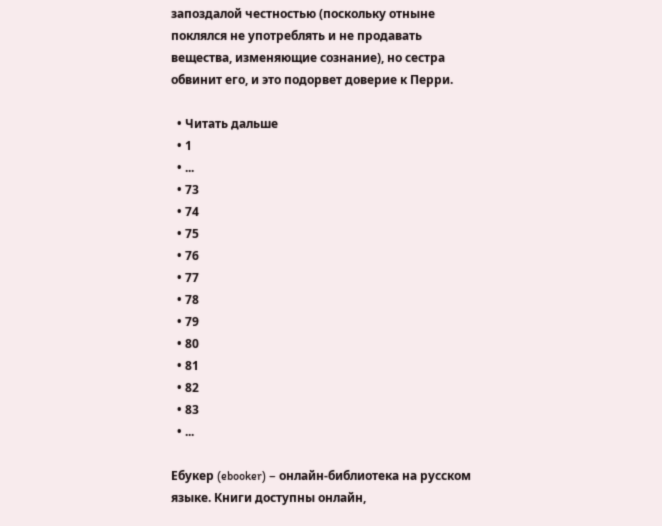запоздалой честностью (поскольку отныне поклялся не употреблять и не продавать вещества, изменяющие сознание), но сестра обвинит его, и это подорвет доверие к Перри.

  • Читать дальше
  • 1
  • ...
  • 73
  • 74
  • 75
  • 76
  • 77
  • 78
  • 79
  • 80
  • 81
  • 82
  • 83
  • ...

Ебукер (ebooker) – онлайн-библиотека на русском языке. Книги доступны онлайн,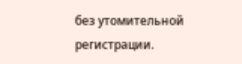без утомительной регистрации.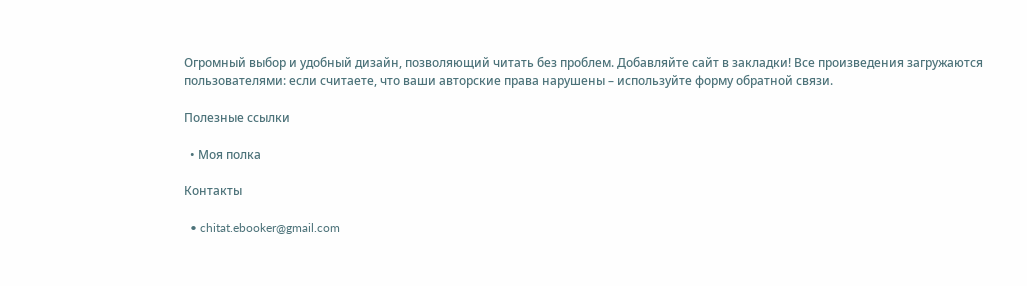Огромный выбор и удобный дизайн, позволяющий читать без проблем. Добавляйте сайт в закладки! Все произведения загружаются пользователями: если считаете, что ваши авторские права нарушены – используйте форму обратной связи.

Полезные ссылки

  • Моя полка

Контакты

  • chitat.ebooker@gmail.com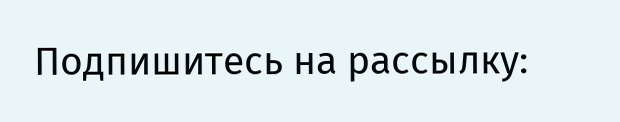Подпишитесь на рассылку: